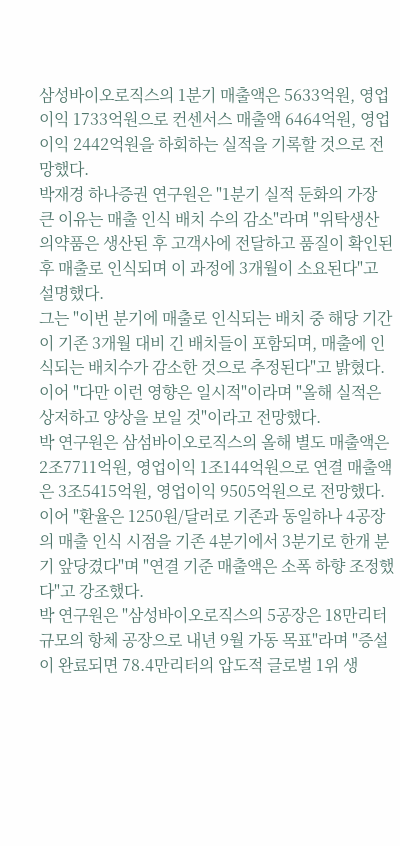삼성바이오로직스의 1분기 매출액은 5633억원, 영업이익 1733억원으로 컨센서스 매출액 6464억원, 영업이익 2442억원을 하회하는 실적을 기록할 것으로 전망했다.
박재경 하나증권 연구원은 "1분기 실적 둔화의 가장 큰 이유는 매출 인식 배치 수의 감소"라며 "위탁생산 의약품은 생산된 후 고객사에 전달하고 품질이 확인된 후 매출로 인식되며 이 과정에 3개월이 소요된다"고 설명했다.
그는 "이번 분기에 매출로 인식되는 배치 중 해당 기간이 기존 3개월 대비 긴 배치들이 포함되며, 매출에 인식되는 배치수가 감소한 것으로 추정된다"고 밝혔다.
이어 "다만 이런 영향은 일시적"이라며 "올해 실적은 상저하고 양상을 보일 것"이라고 전망했다.
박 연구원은 삼섬바이오로직스의 올해 별도 매출액은 2조7711억원, 영업이익 1조144억원으로 연결 매출액은 3조5415억원, 영업이익 9505억원으로 전망했다.
이어 "환율은 1250원/달러로 기존과 동일하나 4공장의 매출 인식 시점을 기존 4분기에서 3분기로 한개 분기 앞당겼다"며 "연결 기준 매출액은 소폭 하향 조정했다"고 강조했다.
박 연구원은 "삼성바이오로직스의 5공장은 18만리터 규모의 항체 공장으로 내년 9월 가동 목표"라며 "증설이 완료되면 78.4만리터의 압도적 글로벌 1위 생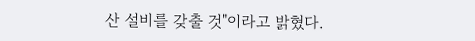산 설비를 갖출 것"이라고 밝혔다.